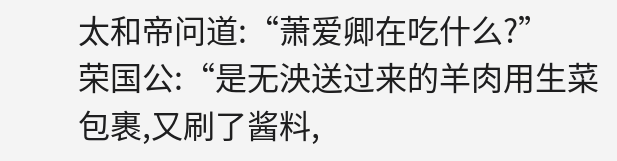太和帝问道:“萧爱卿在吃什么?”
荣国公:“是无泱送过来的羊肉用生菜包裹,又刷了酱料,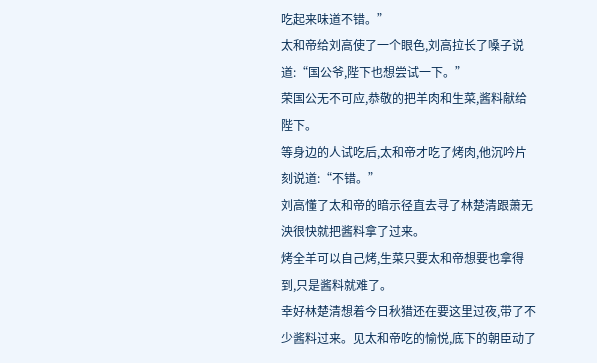吃起来味道不错。”
太和帝给刘高使了一个眼色,刘高拉长了嗓子说道:“国公爷,陛下也想尝试一下。”
荣国公无不可应,恭敬的把羊肉和生菜,酱料献给陛下。
等身边的人试吃后,太和帝才吃了烤肉,他沉吟片刻说道:“不错。”
刘高懂了太和帝的暗示径直去寻了林楚清跟萧无泱很快就把酱料拿了过来。
烤全羊可以自己烤,生菜只要太和帝想要也拿得到,只是酱料就难了。
幸好林楚清想着今日秋猎还在要这里过夜,带了不少酱料过来。见太和帝吃的愉悦,底下的朝臣动了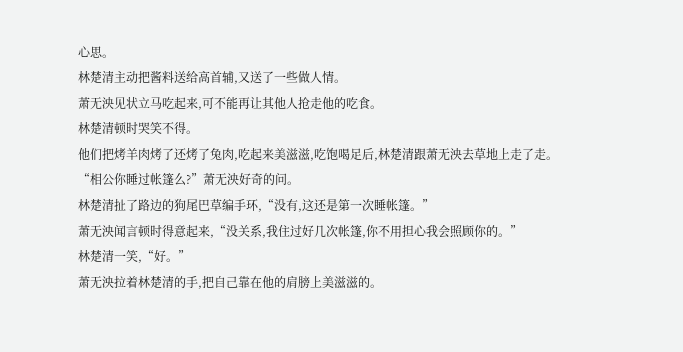心思。
林楚清主动把酱料送给高首辅,又送了一些做人情。
萧无泱见状立马吃起来,可不能再让其他人抢走他的吃食。
林楚清顿时哭笑不得。
他们把烤羊肉烤了还烤了兔肉,吃起来美滋滋,吃饱喝足后,林楚清跟萧无泱去草地上走了走。
“相公你睡过帐篷么?”萧无泱好奇的问。
林楚清扯了路边的狗尾巴草编手环,“没有,这还是第一次睡帐篷。”
萧无泱闻言顿时得意起来,“没关系,我住过好几次帐篷,你不用担心我会照顾你的。”
林楚清一笑,“好。”
萧无泱拉着林楚清的手,把自己靠在他的肩膀上美滋滋的。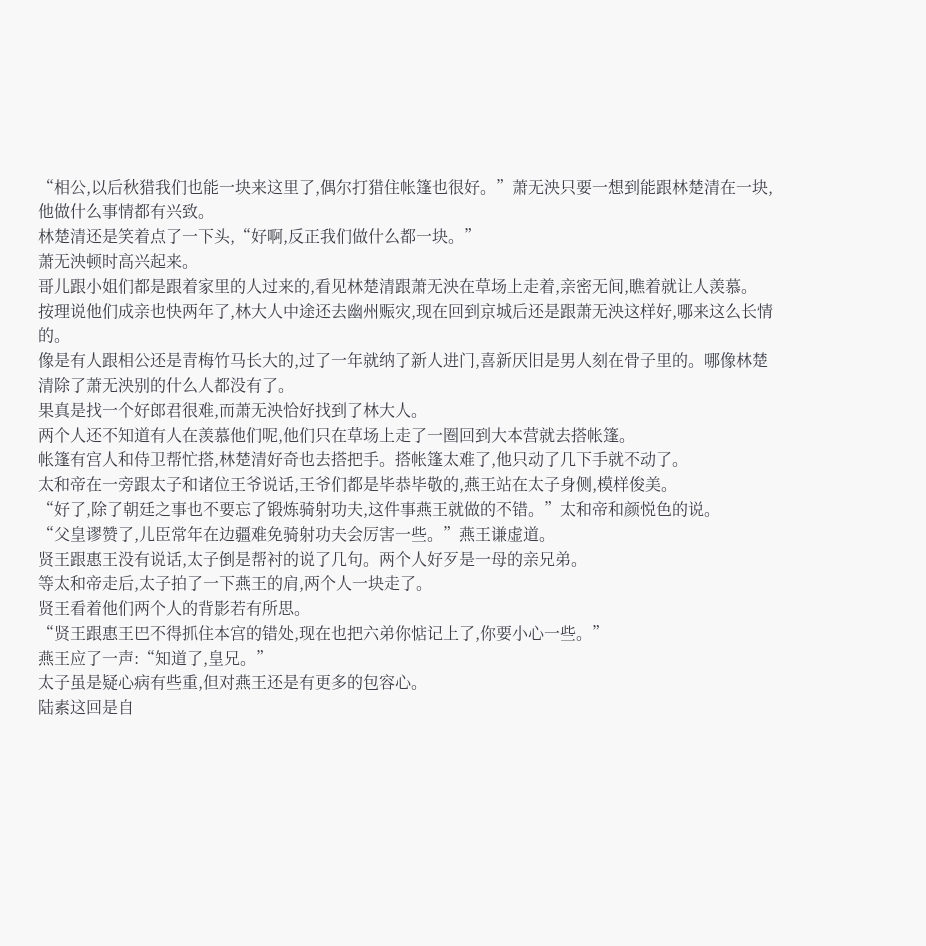“相公,以后秋猎我们也能一块来这里了,偶尔打猎住帐篷也很好。”萧无泱只要一想到能跟林楚清在一块,他做什么事情都有兴致。
林楚清还是笑着点了一下头,“好啊,反正我们做什么都一块。”
萧无泱顿时高兴起来。
哥儿跟小姐们都是跟着家里的人过来的,看见林楚清跟萧无泱在草场上走着,亲密无间,瞧着就让人羡慕。
按理说他们成亲也快两年了,林大人中途还去幽州赈灾,现在回到京城后还是跟萧无泱这样好,哪来这么长情的。
像是有人跟相公还是青梅竹马长大的,过了一年就纳了新人进门,喜新厌旧是男人刻在骨子里的。哪像林楚清除了萧无泱别的什么人都没有了。
果真是找一个好郎君很难,而萧无泱恰好找到了林大人。
两个人还不知道有人在羡慕他们呢,他们只在草场上走了一圈回到大本营就去搭帐篷。
帐篷有宫人和侍卫帮忙搭,林楚清好奇也去搭把手。搭帐篷太难了,他只动了几下手就不动了。
太和帝在一旁跟太子和诸位王爷说话,王爷们都是毕恭毕敬的,燕王站在太子身侧,模样俊美。
“好了,除了朝廷之事也不要忘了锻炼骑射功夫,这件事燕王就做的不错。”太和帝和颜悦色的说。
“父皇谬赞了,儿臣常年在边疆难免骑射功夫会厉害一些。”燕王谦虚道。
贤王跟惠王没有说话,太子倒是帮衬的说了几句。两个人好歹是一母的亲兄弟。
等太和帝走后,太子拍了一下燕王的肩,两个人一块走了。
贤王看着他们两个人的背影若有所思。
“贤王跟惠王巴不得抓住本宫的错处,现在也把六弟你惦记上了,你要小心一些。”
燕王应了一声:“知道了,皇兄。”
太子虽是疑心病有些重,但对燕王还是有更多的包容心。
陆素这回是自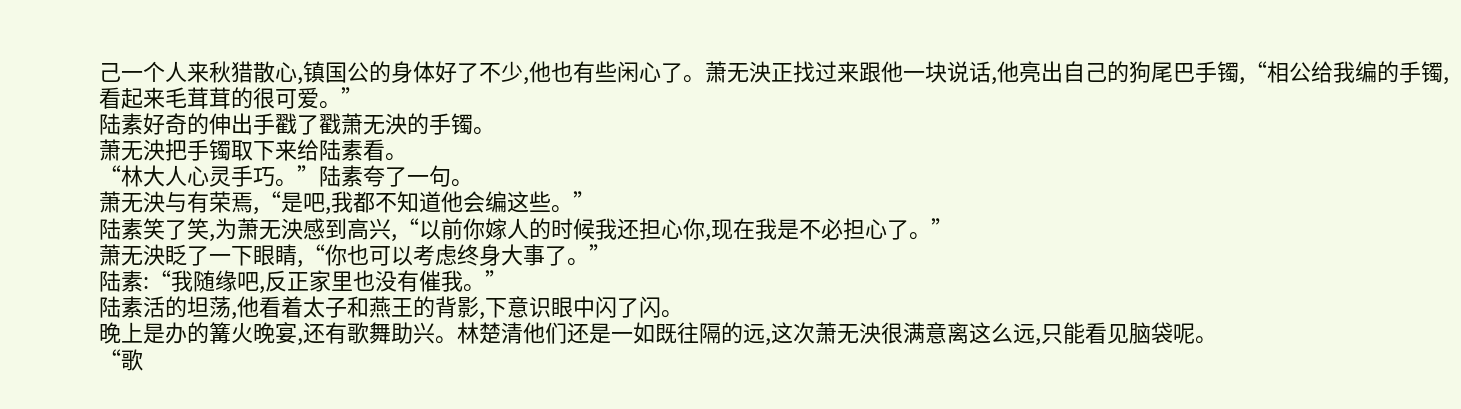己一个人来秋猎散心,镇国公的身体好了不少,他也有些闲心了。萧无泱正找过来跟他一块说话,他亮出自己的狗尾巴手镯,“相公给我编的手镯,看起来毛茸茸的很可爱。”
陆素好奇的伸出手戳了戳萧无泱的手镯。
萧无泱把手镯取下来给陆素看。
“林大人心灵手巧。”陆素夸了一句。
萧无泱与有荣焉,“是吧,我都不知道他会编这些。”
陆素笑了笑,为萧无泱感到高兴,“以前你嫁人的时候我还担心你,现在我是不必担心了。”
萧无泱眨了一下眼睛,“你也可以考虑终身大事了。”
陆素:“我随缘吧,反正家里也没有催我。”
陆素活的坦荡,他看着太子和燕王的背影,下意识眼中闪了闪。
晚上是办的篝火晚宴,还有歌舞助兴。林楚清他们还是一如既往隔的远,这次萧无泱很满意离这么远,只能看见脑袋呢。
“歌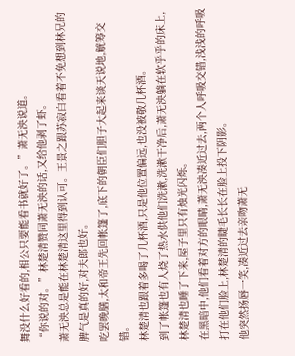舞没什么好看的,相公只要能看书就好了。”萧无泱说道。
“你说的对。”林楚清赞同萧无泱的话,又给他剥了虾。
萧无泱总是能在林楚清这里得到认可。王景之跟苏寂白看着不免想到林兄的脾气是真的好,对夫郎也好。
吃罢晚膳,太和帝王先回帐篷了,底下的朝臣们胆子大起来谈天说地,觥筹交错。
林楚清也跟着多喝了几杯酒,只是他位置偏远,也没被敬几杯酒。
到了帐篷也有人烧了热水供他们洗漱,洗漱干净后,萧无泱躺在软乎乎的床上,林楚清也睡了下来,屋子里只有烛光闪烁。
在黑暗中,他们看着对方的眼睛,萧无泱凑近过去,两个人呼吸交错,浅浅的呼吸打在他们脸上,林楚清的睫毛长长在脸上投下阴影。
他突然扬唇一笑,凑近过去亲吻萧无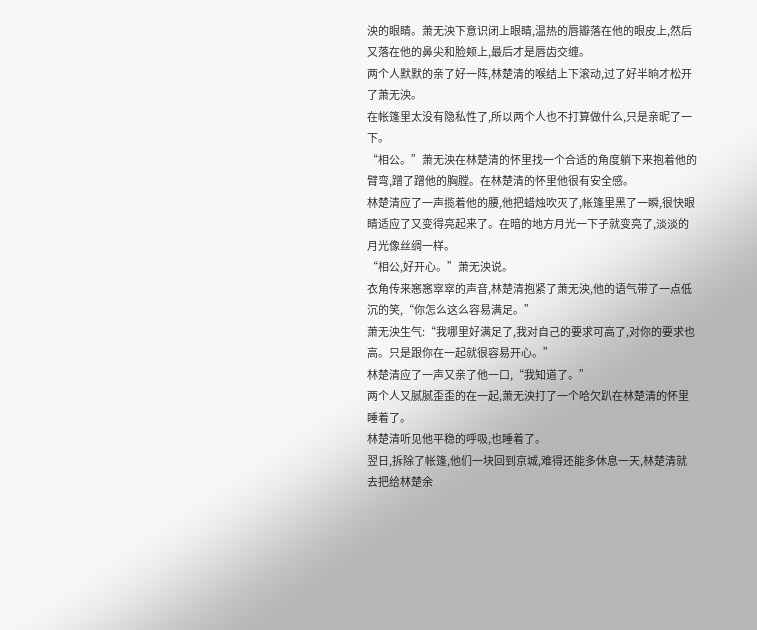泱的眼睛。萧无泱下意识闭上眼睛,温热的唇瓣落在他的眼皮上,然后又落在他的鼻尖和脸颊上,最后才是唇齿交缠。
两个人默默的亲了好一阵,林楚清的喉结上下滚动,过了好半晌才松开了萧无泱。
在帐篷里太没有隐私性了,所以两个人也不打算做什么,只是亲昵了一下。
“相公。”萧无泱在林楚清的怀里找一个合适的角度躺下来抱着他的臂弯,蹭了蹭他的胸膛。在林楚清的怀里他很有安全感。
林楚清应了一声揽着他的腰,他把蜡烛吹灭了,帐篷里黑了一瞬,很快眼睛适应了又变得亮起来了。在暗的地方月光一下子就变亮了,淡淡的月光像丝绸一样。
“相公,好开心。”萧无泱说。
衣角传来窸窸窣窣的声音,林楚清抱紧了萧无泱,他的语气带了一点低沉的笑,“你怎么这么容易满足。”
萧无泱生气:“我哪里好满足了,我对自己的要求可高了,对你的要求也高。只是跟你在一起就很容易开心。”
林楚清应了一声又亲了他一口,“我知道了。”
两个人又腻腻歪歪的在一起,萧无泱打了一个哈欠趴在林楚清的怀里睡着了。
林楚清听见他平稳的呼吸,也睡着了。
翌日,拆除了帐篷,他们一块回到京城,难得还能多休息一天,林楚清就去把给林楚余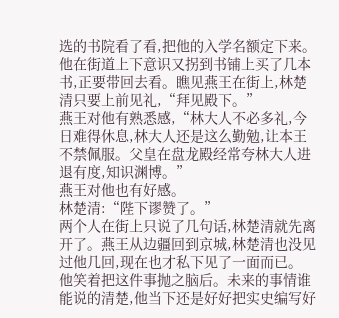选的书院看了看,把他的入学名额定下来。
他在街道上下意识又拐到书铺上买了几本书,正要带回去看。瞧见燕王在街上,林楚清只要上前见礼,“拜见殿下。”
燕王对他有熟悉感,“林大人不必多礼,今日难得休息,林大人还是这么勤勉,让本王不禁佩服。父皇在盘龙殿经常夸林大人进退有度,知识渊博。”
燕王对他也有好感。
林楚清:“陛下谬赞了。”
两个人在街上只说了几句话,林楚清就先离开了。燕王从边疆回到京城,林楚清也没见过他几回,现在也才私下见了一面而已。
他笑着把这件事抛之脑后。未来的事情谁能说的清楚,他当下还是好好把实史编写好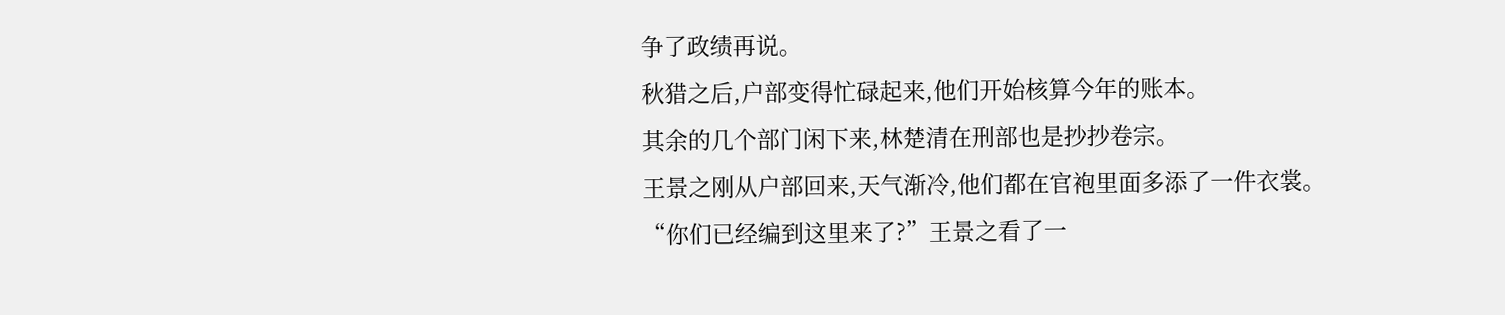争了政绩再说。
秋猎之后,户部变得忙碌起来,他们开始核算今年的账本。
其余的几个部门闲下来,林楚清在刑部也是抄抄卷宗。
王景之刚从户部回来,天气渐冷,他们都在官袍里面多添了一件衣裳。
“你们已经编到这里来了?”王景之看了一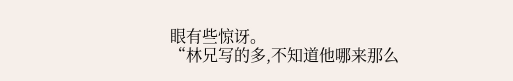眼有些惊讶。
“林兄写的多,不知道他哪来那么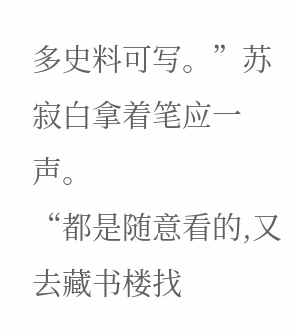多史料可写。”苏寂白拿着笔应一声。
“都是随意看的,又去藏书楼找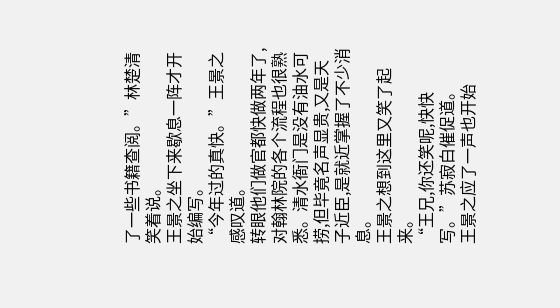了一些书籍查阅。”林楚清笑着说。
王景之坐下来歇息一阵才开始编写。
“今年过的真快。”王景之感叹道。
转眼他们做官都快做两年了,对翰林院的各个流程也很熟悉。清水衙门是没有油水可捞,但毕竟名声显贵,又是天子近臣,是就近掌握了不少消息。
王景之想到这里又笑了起来。
“王兄,你还笑呢,快快写。”苏寂白催促道。
王景之应了一声也开始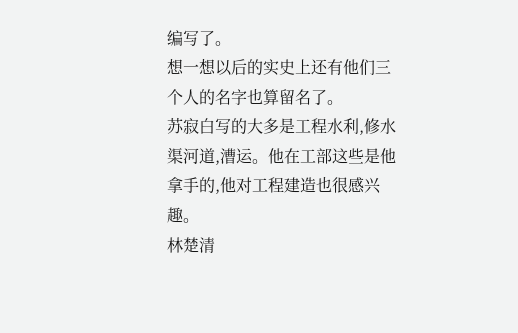编写了。
想一想以后的实史上还有他们三个人的名字也算留名了。
苏寂白写的大多是工程水利,修水渠河道,漕运。他在工部这些是他拿手的,他对工程建造也很感兴趣。
林楚清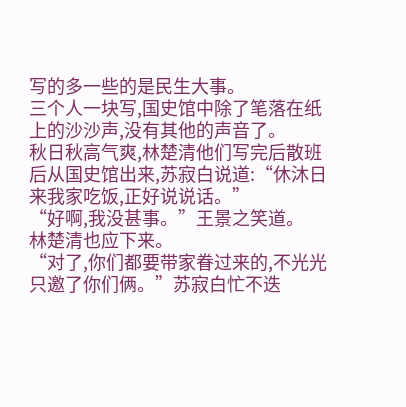写的多一些的是民生大事。
三个人一块写,国史馆中除了笔落在纸上的沙沙声,没有其他的声音了。
秋日秋高气爽,林楚清他们写完后散班后从国史馆出来,苏寂白说道:“休沐日来我家吃饭,正好说说话。”
“好啊,我没甚事。”王景之笑道。
林楚清也应下来。
“对了,你们都要带家眷过来的,不光光只邀了你们俩。”苏寂白忙不迭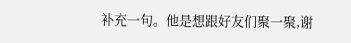补充一句。他是想跟好友们聚一聚,谢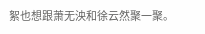絮也想跟萧无泱和徐云然聚一聚。